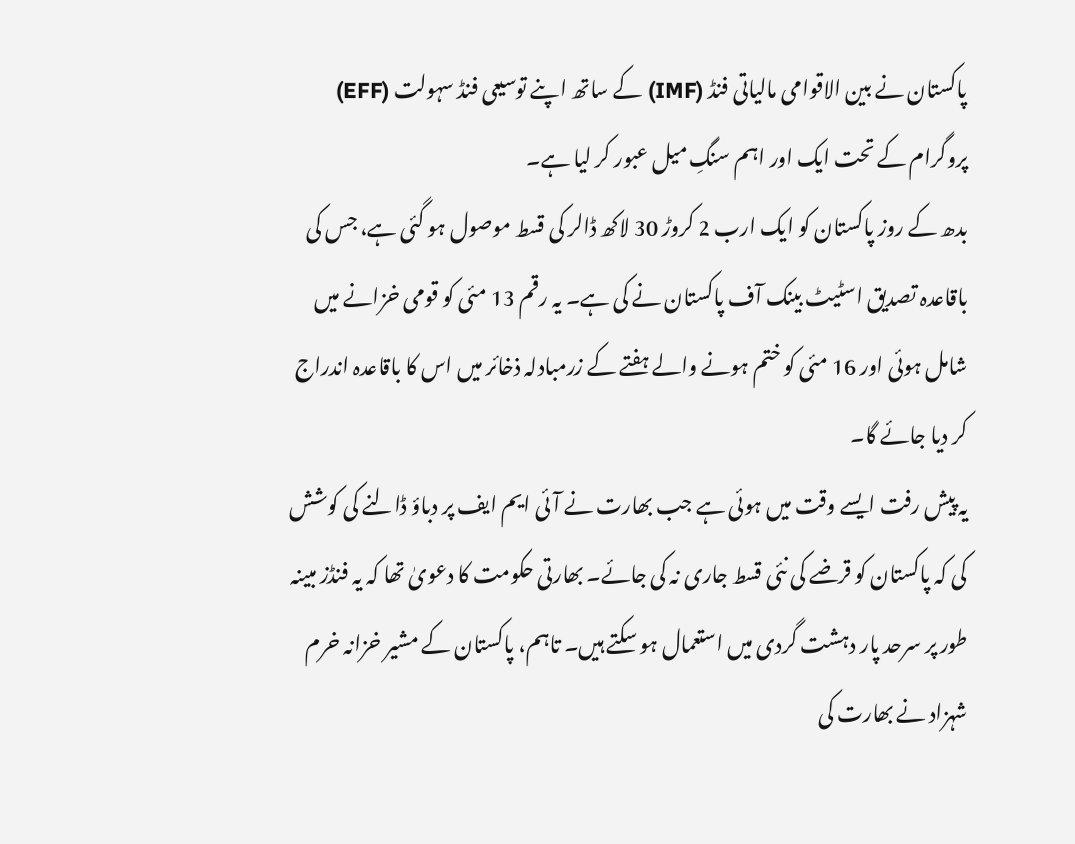پاکستان نے بین الاقوامی مالیاتی فنڈ (IMF) کے ساتھ اپنے توسیعی فنڈ سہولت (EFF) پروگرام کے تحت ایک اور اہم سنگِ میل عبور کر لیا ہے۔
بدھ کے روز پاکستان کو ایک ارب 2 کروڑ 30 لاکھ ڈالر کی قسط موصول ہو گئی ہے، جس کی باقاعدہ تصدیق اسٹیٹ بینک آف پاکستان نے کی ہے۔ یہ رقم 13 مئی کو قومی خزانے میں شامل ہوئی اور 16 مئی کو ختم ہونے والے ہفتے کے زرمبادلہ ذخائر میں اس کا باقاعدہ اندراج کر دیا جائے گا۔
یہ پیش رفت ایسے وقت میں ہوئی ہے جب بھارت نے آئی ایم ایف پر دباؤ ڈالنے کی کوشش کی کہ پاکستان کو قرضے کی نئی قسط جاری نہ کی جائے۔ بھارتی حکومت کا دعویٰ تھا کہ یہ فنڈز مبینہ طور پر سرحد پار دہشت گردی میں استعمال ہو سکتے ہیں۔ تاہم، پاکستان کے مشیر خزانہ خرم شہزاد نے بھارت کی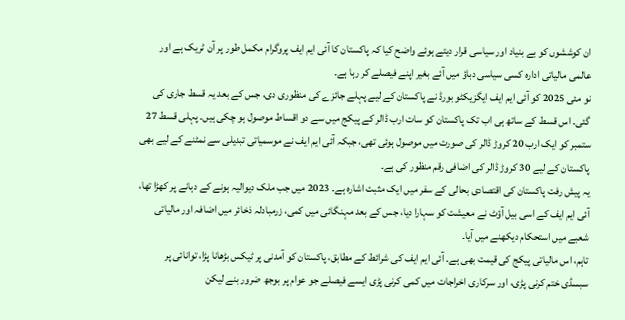ان کوششوں کو بے بنیاد اور سیاسی قرار دیتے ہوئے واضح کیا کہ پاکستان کا آئی ایم ایف پروگرام مکمل طور پر آن ٹریک ہے اور عالمی مالیاتی ادارہ کسی سیاسی دباؤ میں آئے بغیر اپنے فیصلے کر رہا ہے۔
نو مئی 2025 کو آئی ایم ایف ایگزیکٹو بورڈ نے پاکستان کے لیے پہلے جائزے کی منظوری دی، جس کے بعد یہ قسط جاری کی گئی۔ اس قسط کے ساتھ ہی اب تک پاکستان کو سات ارب ڈالر کے پیکج میں سے دو اقساط موصول ہو چکی ہیں۔ پہلی قسط 27 ستمبر کو ایک ارب 20 کروڑ ڈالر کی صورت میں موصول ہوئی تھی، جبکہ آئی ایم ایف نے موسمیاتی تبدیلی سے نمٹنے کے لیے بھی پاکستان کے لیے 30 کروڑ ڈالر کی اضافی رقم منظور کی ہے۔
یہ پیش رفت پاکستان کی اقتصادی بحالی کے سفر میں ایک مثبت اشارہ ہے۔ 2023 میں جب ملک دیوالیہ ہونے کے دہانے پر کھڑا تھا، آئی ایم ایف کے اسی بیل آؤٹ نے معیشت کو سہارا دیا، جس کے بعد مہنگائی میں کمی، زرمبادلہ ذخائر میں اضافہ اور مالیاتی شعبے میں استحکام دیکھنے میں آیا۔
تاہم، اس مالیاتی پیکج کی قیمت بھی ہے۔ آئی ایم ایف کی شرائط کے مطابق، پاکستان کو آمدنی پر ٹیکس بڑھانا پڑا، توانائی پر سبسڈی ختم کرنی پڑی، اور سرکاری اخراجات میں کمی کرنی پڑی ایسے فیصلے جو عوام پر بوجھ ضرور بنے لیکن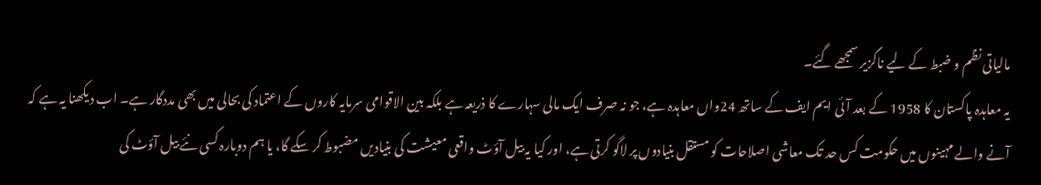مالیاتی نظم و ضبط کے لیے ناگزیر سمجھے گئے۔
یہ معاہدہ پاکستان کا 1958 کے بعد آئی ایم ایف کے ساتھ 24واں معاہدہ ہے، جو نہ صرف ایک مالی سہارے کا ذریعہ ہے بلکہ بین الاقوامی سرمایہ کاروں کے اعتماد کی بحالی میں بھی مددگار ہے۔ اب دیکھنا یہ ہے کہ آنے والے مہینوں میں حکومت کس حد تک معاشی اصلاحات کو مستقل بنیادوں پر لاگو کرتی ہے، اور کیا یہ بیل آؤٹ واقعی معیشت کی بنیادیں مضبوط کر سکے گا، یا ہم دوبارہ کسی نئے بیل آؤٹ کی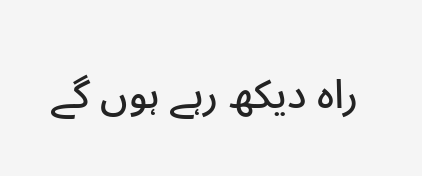راہ دیکھ رہے ہوں گے